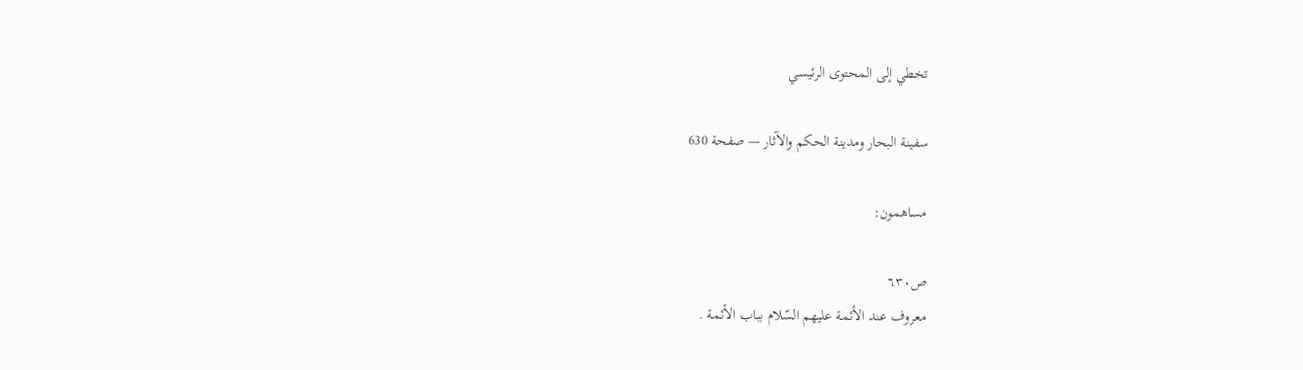تخطي إلى المحتوى الرئيسي

سفينة البحار ومدينة الحكم والآثار — صفحة 630

مساهمون:

ص٦٣٠
معروف عند الأئمة عليهم السّلام بباب الأئمة .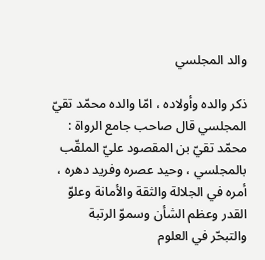والد المجلسي

ذكر والده وأولاده ، امّا والده محمّد تقيّ المجلسي قال صاحب جامع الرواة : محمّد تقيّ بن المقصود عليّ الملقّب بالمجلسي ، وحيد عصره وفريد دهره ، أمره في الجلالة والثقة والأمانة وعلوّ القدر وعظم الشأن وسموّ الرتبة والتبحّر في العلوم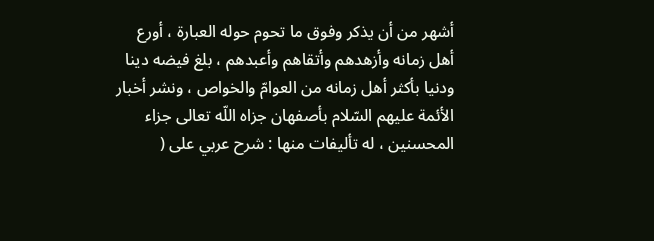أشهر من أن يذكر وفوق ما تحوم حوله العبارة ، أورع أهل زمانه وأزهدهم وأتقاهم وأعبدهم ، بلغ فيضه دينا ودنيا بأكثر أهل زمانه من العوامّ والخواص ، ونشر أخبار الأئمة عليهم السّلام بأصفهان جزاه اللّه تعالى جزاء المحسنين ، له تأليفات منها : شرح عربي على (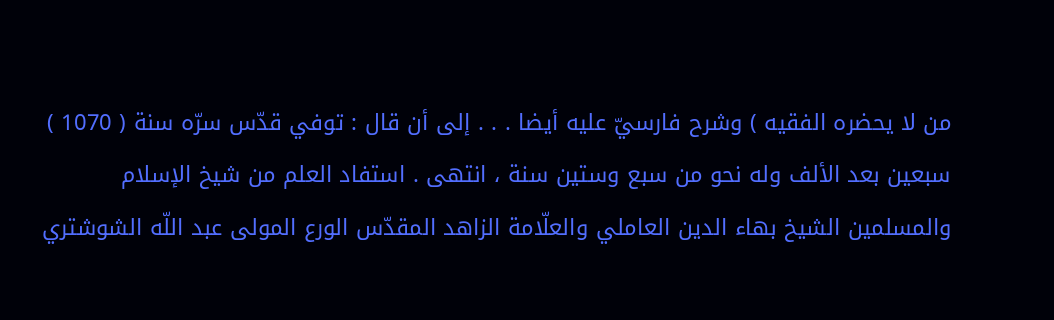من لا يحضره الفقيه ) وشرح فارسيّ عليه أيضا . . . إلى أن قال : توفي قدّس سرّه سنة ( 1070 ) سبعين بعد الألف وله نحو من سبع وستين سنة ، انتهى . استفاد العلم من شيخ الإسلام والمسلمين الشيخ بهاء الدين العاملي والعلّامة الزاهد المقدّس الورع المولى عبد اللّه الشوشتري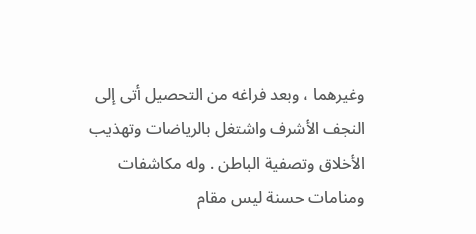وغيرهما ، وبعد فراغه من التحصيل أتى إلى النجف الأشرف واشتغل بالرياضات وتهذيب الأخلاق وتصفية الباطن . وله مكاشفات ومنامات حسنة ليس مقام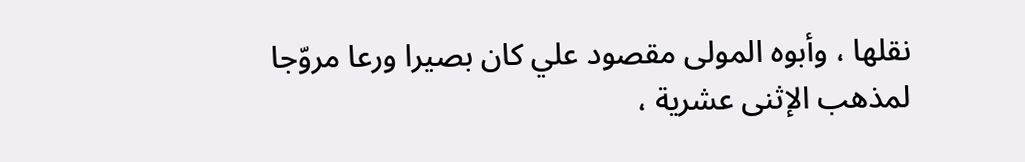نقلها ، وأبوه المولى مقصود علي كان بصيرا ورعا مروّجا لمذهب الإثنى عشرية ،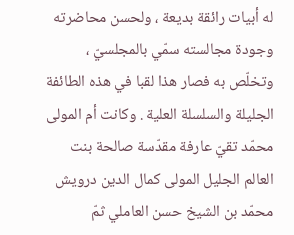له أبيات رائقة بديعة ، ولحسن محاضرته وجودة مجالسته سمّي بالمجلسيّ ، وتخلّص به فصار هذا لقبا في هذه الطائفة الجليلة والسلسلة العلية . وكانت أم المولى محمّد تقيّ عارفة مقدّسة صالحة بنت العالم الجليل المولى كمال الدين درويش محمّد بن الشيخ حسن العاملي ثمّ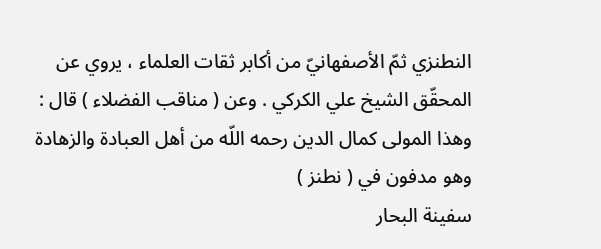النطنزي ثمّ الأصفهانيّ من أكابر ثقات العلماء ، يروي عن المحقّق الشيخ علي الكركي . وعن ( مناقب الفضلاء ) قال : وهذا المولى كمال الدين رحمه اللّه من أهل العبادة والزهادة وهو مدفون في ( نطنز )
سفينة البحار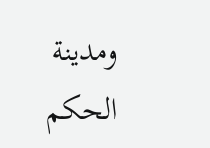ومدينة الحكم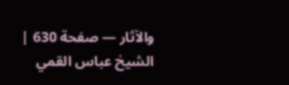والآثار — صفحة 630 | الشيخ عباس القمي